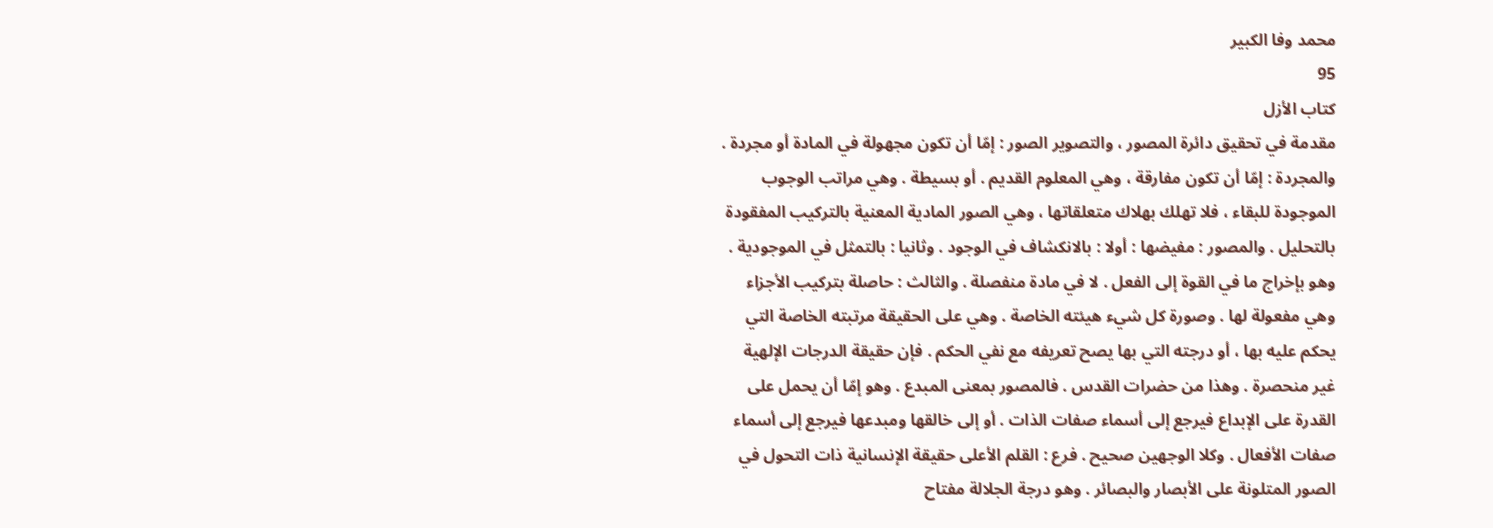محمد وفا الكبير
95
كتاب الأزل
مقدمة في تحقيق دائرة المصور ، والتصوير الصور : إمّا أن تكون مجهولة في المادة أو مجردة . والمجردة : إمّا أن تكون مفارقة ، وهي المعلوم القديم . أو بسيطة . وهي مراتب الوجوب الموجودة للبقاء ، فلا تهلك بهلاك متعلقاتها ، وهي الصور المادية المعنية بالتركيب المفقودة بالتحليل . والمصور : مفيضها : أولا : بالانكشاف في الوجود . وثانيا : بالتمثل في الموجودية . وهو بإخراج ما في القوة إلى الفعل . لا في مادة منفصلة . والثالث : حاصلة بتركيب الأجزاء وهي مفعولة لها . وصورة كل شيء هيئته الخاصة . وهي على الحقيقة مرتبته الخاصة التي يحكم عليه بها ، أو درجته التي بها يصح تعريفه مع نفي الحكم . فإن حقيقة الدرجات الإلهية غير منحصرة . وهذا من حضرات القدس . فالمصور بمعنى المبدع . وهو إمّا أن يحمل على القدرة على الإبداع فيرجع إلى أسماء صفات الذات . أو إلى خالقها ومبدعها فيرجع إلى أسماء صفات الأفعال . وكلا الوجهين صحيح . فرع : القلم الأعلى حقيقة الإنسانية ذات التحول في الصور المتلونة على الأبصار والبصائر . وهو درجة الجلالة مفتاح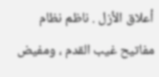أعلاق الأزل . ناظم نظام مفاتيح غيب القدم ، ومفيض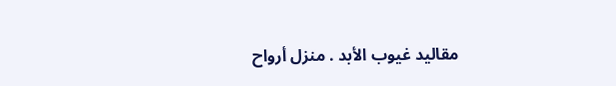مقاليد غيوب الأبد . منزل أرواح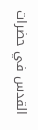القدس في حضرات